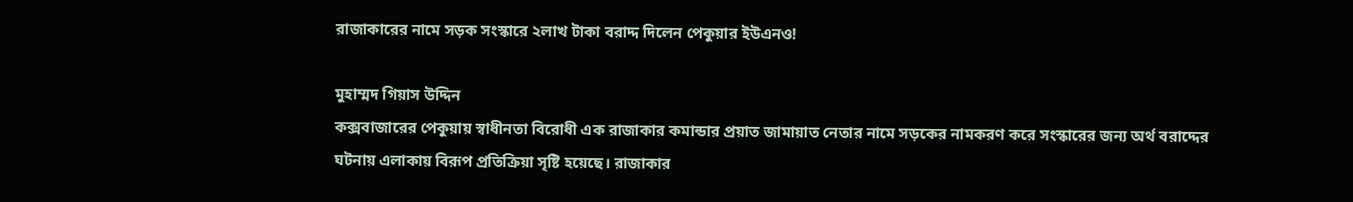রাজাকারের নামে সড়ক সংস্কারে ২লাখ টাকা বরাদ্দ দিলেন পেকুয়ার ইউএনও!

মুহাম্মদ গিয়াস উদ্দিন
কক্সবাজারের পেকুয়ায় স্বাধীনতা বিরোধী এক রাজাকার কমান্ডার প্রয়াত জামায়াত নেতার নামে সড়কের নামকরণ করে সংস্কারের জন্য অর্থ বরাদ্দের ঘটনায় এলাকায় বিরূপ প্রতিক্রিয়া সৃষ্টি হয়েছে। রাজাকার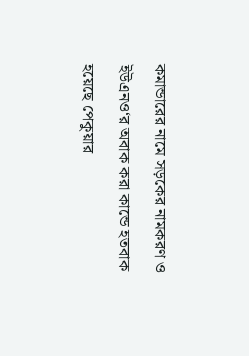কমান্ডারের নামে সড়কের নামকরণ ও ইউএনও‘র অবাক করা কান্ডে হতবাক হয়েছে পেকুয়ার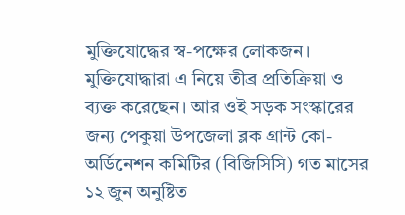মুক্তিযোদ্ধের স্ব-পক্ষের লোকজন। মুক্তিযোদ্ধারা এ নিয়ে তীব্র প্রতিক্রিয়া ও ব্যক্ত করেছেন। আর ওই সড়ক সংস্কারের জন্য পেকুয়া উপজেলা ব্লক গ্রান্ট কো-অর্ডিনেশন কমিটির (বিজিসিসি) গত মাসের ১২ জুন অনুষ্টিত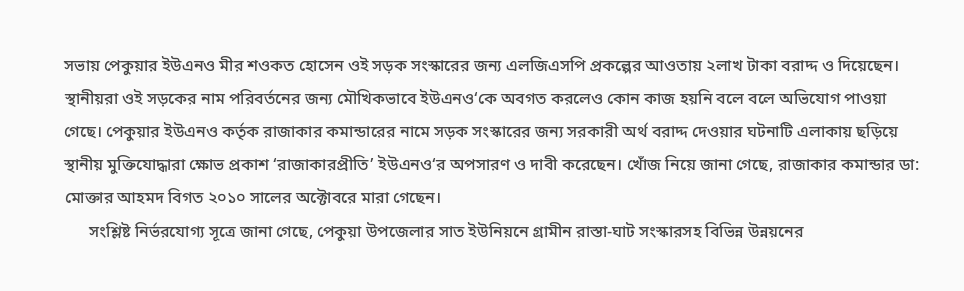সভায় পেকুয়ার ইউএনও মীর শওকত হোসেন ওই সড়ক সংস্কারের জন্য এলজিএসপি প্রকল্পের আওতায় ২লাখ টাকা বরাদ্দ ও দিয়েছেন। স্থানীয়রা ওই সড়কের নাম পরিবর্তনের জন্য মৌখিকভাবে ইউএনও‘কে অবগত করলেও কোন কাজ হয়নি বলে বলে অভিযোগ পাওয়া গেছে। পেকুয়ার ইউএনও কর্তৃক রাজাকার কমান্ডারের নামে সড়ক সংস্কারের জন্য সরকারী অর্থ বরাদ্দ দেওয়ার ঘটনাটি এলাকায় ছড়িয়ে স্থানীয় মুক্তিযোদ্ধারা ক্ষোভ প্রকাশ ‘রাজাকারপ্রীতি’ ইউএনও‘র অপসারণ ও দাবী করেছেন। খোঁজ নিয়ে জানা গেছে, রাজাকার কমান্ডার ডা: মোক্তার আহমদ বিগত ২০১০ সালের অক্টোবরে মারা গেছেন।
      সংশ্লিষ্ট নির্ভরযোগ্য সূত্রে জানা গেছে, পেকুয়া উপজেলার সাত ইউনিয়নে গ্রামীন রাস্তা-ঘাট সংস্কারসহ বিভিন্ন উন্নয়নের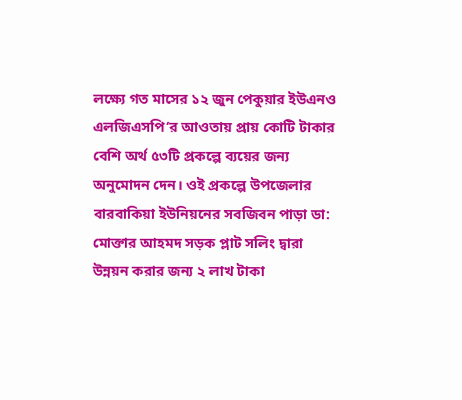লক্ষ্যে গত মাসের ১২ জুন পেকুয়ার ইউএনও এলজিএসপি‘র আওতায় প্রায় কোটি টাকার বেশি অর্থ ৫৩টি প্রকল্পে ব্যয়ের জন্য অনুমোদন দেন। ওই প্রকল্পে উপজেলার বারবাকিয়া ইউনিয়নের সবজিবন পাড়া ডা: মোক্তার আহমদ সড়ক প্লাট সলিং দ্বারা উন্নয়ন করার জন্য ২ লাখ টাকা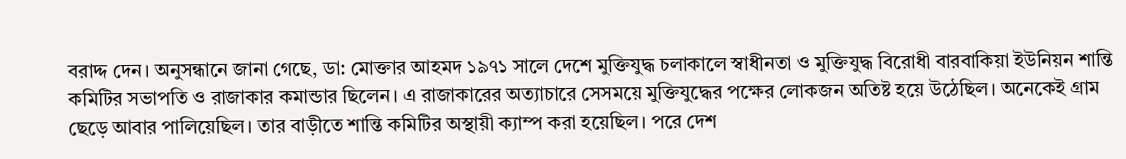বরাদ্দ দেন। অনুসন্ধানে জানা গেছে, ডা: মোক্তার আহমদ ১৯৭১ সালে দেশে মুক্তিযুদ্ধ চলাকালে স্বাধীনতা ও মুক্তিযুদ্ধ বিরোধী বারবাকিয়া ইউনিয়ন শান্তি কমিটির সভাপতি ও রাজাকার কমান্ডার ছিলেন। এ রাজাকারের অত্যাচারে সেসময়ে মুক্তিযুদ্ধের পক্ষের লোকজন অতিষ্ট হয়ে উঠেছিল। অনেকেই গ্রাম ছেড়ে আবার পালিয়েছিল। তার বাড়ীতে শান্তি কমিটির অস্থায়ী ক্যাম্প করা হয়েছিল। পরে দেশ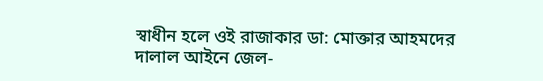স্বাধীন হলে ওই রাজাকার ডা: মোক্তার আহমদের দালাল আইনে জেল-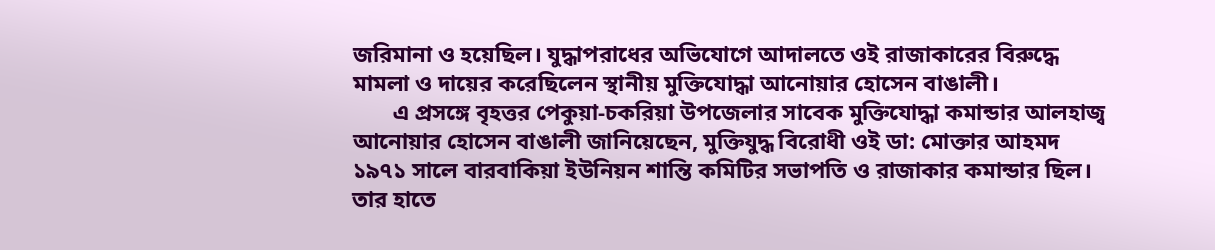জরিমানা ও হয়েছিল। যুদ্ধাপরাধের অভিযোগে আদালতে ওই রাজাকারের বিরুদ্ধে মামলা ও দায়ের করেছিলেন স্থানীয় মুক্তিযোদ্ধা আনোয়ার হোসেন বাঙালী।
       এ প্রসঙ্গে বৃহত্তর পেকুয়া-চকরিয়া উপজেলার সাবেক মুক্তিযোদ্ধা কমান্ডার আলহাজ্ব আনোয়ার হোসেন বাঙালী জানিয়েছেন, মুক্তিযুদ্ধ বিরোধী ওই ডা: মোক্তার আহমদ ১৯৭১ সালে বারবাকিয়া ইউনিয়ন শান্তি কমিটির সভাপতি ও রাজাকার কমান্ডার ছিল। তার হাতে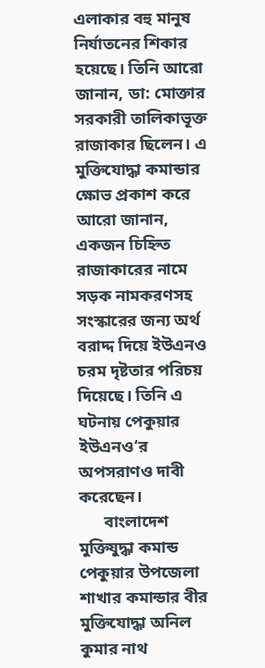এলাকার বহু মানুষ নির্যাতনের শিকার হয়েছে। তিনি আরো জানান, ডা: মোক্তার সরকারী তালিকাভূক্ত রাজাকার ছিলেন। এ মুক্তিযোদ্ধা কমান্ডার ক্ষোভ প্রকাশ করে আরো জানান, একজন চিহ্নিত রাজাকারের নামে সড়ক নামকরণসহ সংস্কারের জন্য অর্থ বরাদ্দ দিয়ে ইউএনও চরম দৃষ্টতার পরিচয় দিয়েছে। তিনি এ ঘটনায় পেকুয়ার ইউএনও‘র অপসরাণও দাবী করেছেন।
      বাংলাদেশ মুক্তিযুদ্ধা কমান্ড পেকুয়ার উপজেলা শাখার কমান্ডার বীর মুক্তিযোদ্ধা অনিল কুমার নাথ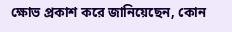ক্ষোভ প্রকাশ করে জানিয়েছেন, কোন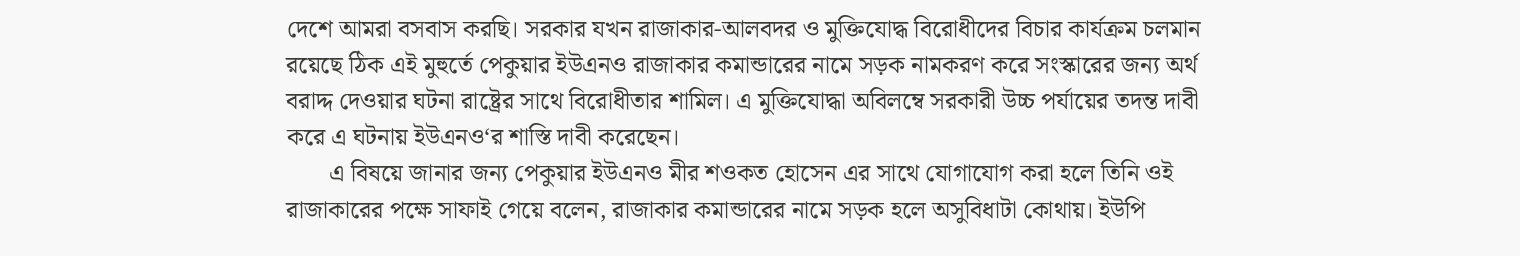দেশে আমরা বসবাস করছি। সরকার যখন রাজাকার-আলবদর ও মুক্তিযোদ্ধ বিরোধীদের বিচার কার্যক্রম চলমান রয়েছে ঠিক এই মুহুর্তে পেকুয়ার ইউএনও রাজাকার কমান্ডারের নামে সড়ক নামকরণ করে সংস্কারের জন্য অর্থ বরাদ্দ দেওয়ার ঘটনা রাষ্ট্রের সাথে বিরোধীতার শামিল। এ মুক্তিযোদ্ধা অবিলম্বে সরকারী উচ্চ পর্যায়ের তদন্ত দাবী করে এ ঘটনায় ইউএনও‘র শাস্তি দাবী করেছেন।
       এ বিষয়ে জানার জন্য পেকুয়ার ইউএনও মীর শওকত হোসেন এর সাথে যোগাযোগ করা হলে তিনি ওই রাজাকারের পক্ষে সাফাই গেয়ে বলেন, রাজাকার কমান্ডারের নামে সড়ক হলে অসুবিধাটা কোথায়। ইউপি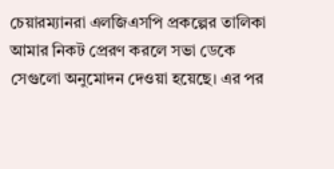চেয়ারম্যানরা এলজিএসপি প্রকল্পের তালিকা আমার নিকট প্রেরণ করলে সভা ডেকে সেগুলো অনুমোদন দেওয়া হয়েছে। এর পর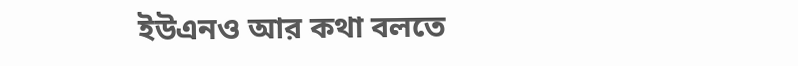ইউএনও আর কথা বলতে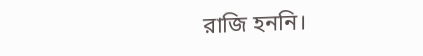রাজি হননি।